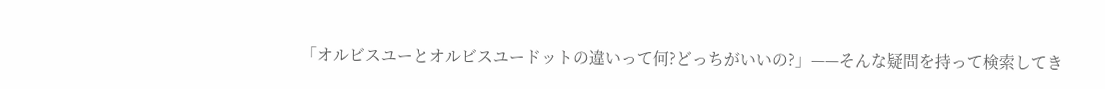「オルビスユーとオルビスユードットの違いって何?どっちがいいの?」——そんな疑問を持って検索してき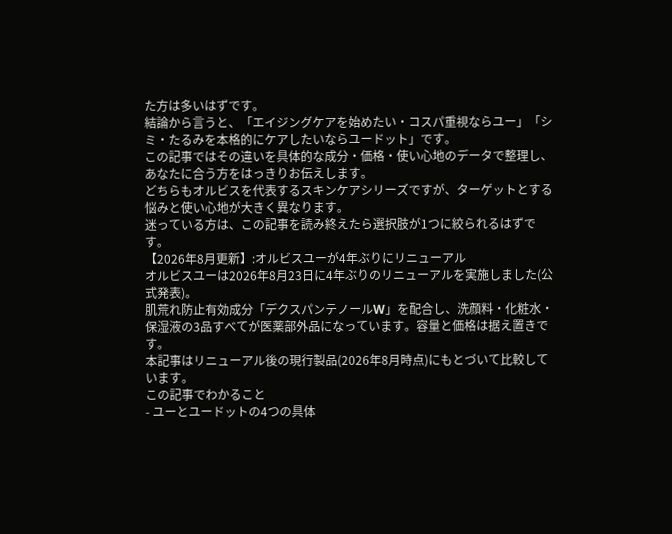た方は多いはずです。
結論から言うと、「エイジングケアを始めたい・コスパ重視ならユー」「シミ・たるみを本格的にケアしたいならユードット」です。
この記事ではその違いを具体的な成分・価格・使い心地のデータで整理し、あなたに合う方をはっきりお伝えします。
どちらもオルビスを代表するスキンケアシリーズですが、ターゲットとする悩みと使い心地が大きく異なります。
迷っている方は、この記事を読み終えたら選択肢が1つに絞られるはずです。
【2026年8月更新】:オルビスユーが4年ぶりにリニューアル
オルビスユーは2026年8月23日に4年ぶりのリニューアルを実施しました(公式発表)。
肌荒れ防止有効成分「デクスパンテノールW」を配合し、洗顔料・化粧水・保湿液の3品すべてが医薬部外品になっています。容量と価格は据え置きです。
本記事はリニューアル後の現行製品(2026年8月時点)にもとづいて比較しています。
この記事でわかること
- ユーとユードットの4つの具体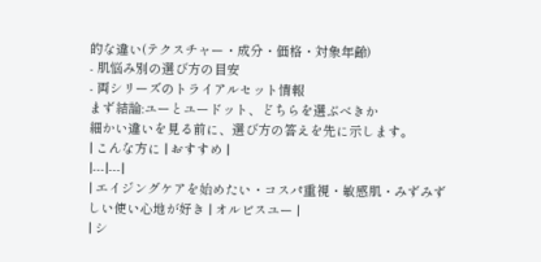的な違い(テクスチャー・成分・価格・対象年齢)
- 肌悩み別の選び方の目安
- 両シリーズのトライアルセット情報
まず結論:ユーとユードット、どちらを選ぶべきか
細かい違いを見る前に、選び方の答えを先に示します。
| こんな方に | おすすめ |
|---|---|
| エイジングケアを始めたい・コスパ重視・敏感肌・みずみずしい使い心地が好き | オルビスユー |
| シ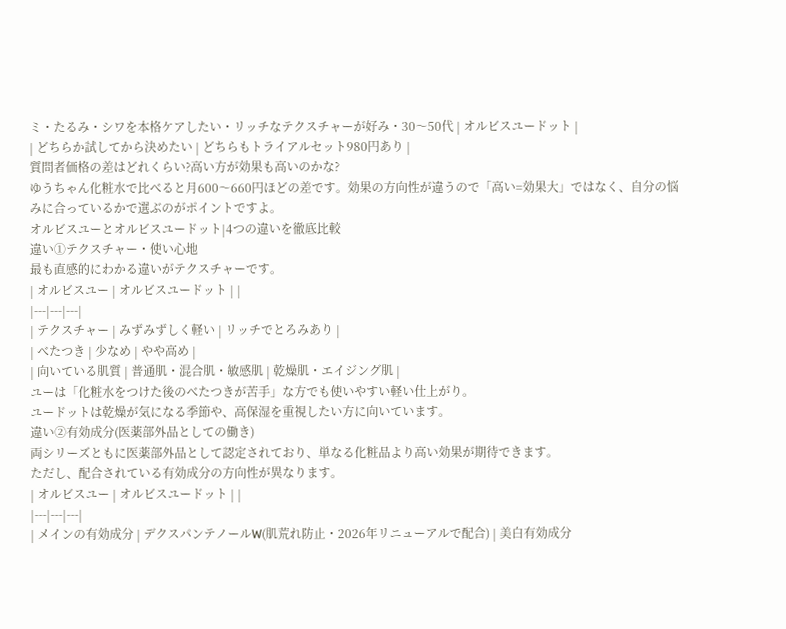ミ・たるみ・シワを本格ケアしたい・リッチなテクスチャーが好み・30〜50代 | オルビスユードット |
| どちらか試してから決めたい | どちらもトライアルセット980円あり |
質問者価格の差はどれくらい?高い方が効果も高いのかな?
ゆうちゃん化粧水で比べると月600〜660円ほどの差です。効果の方向性が違うので「高い=効果大」ではなく、自分の悩みに合っているかで選ぶのがポイントですよ。
オルビスユーとオルビスユードット|4つの違いを徹底比較
違い①テクスチャー・使い心地
最も直感的にわかる違いがテクスチャーです。
| オルビスユー | オルビスユードット | |
|---|---|---|
| テクスチャー | みずみずしく軽い | リッチでとろみあり |
| べたつき | 少なめ | やや高め |
| 向いている肌質 | 普通肌・混合肌・敏感肌 | 乾燥肌・エイジング肌 |
ユーは「化粧水をつけた後のべたつきが苦手」な方でも使いやすい軽い仕上がり。
ユードットは乾燥が気になる季節や、高保湿を重視したい方に向いています。
違い②有効成分(医薬部外品としての働き)
両シリーズともに医薬部外品として認定されており、単なる化粧品より高い効果が期待できます。
ただし、配合されている有効成分の方向性が異なります。
| オルビスユー | オルビスユードット | |
|---|---|---|
| メインの有効成分 | デクスパンテノールW(肌荒れ防止・2026年リニューアルで配合) | 美白有効成分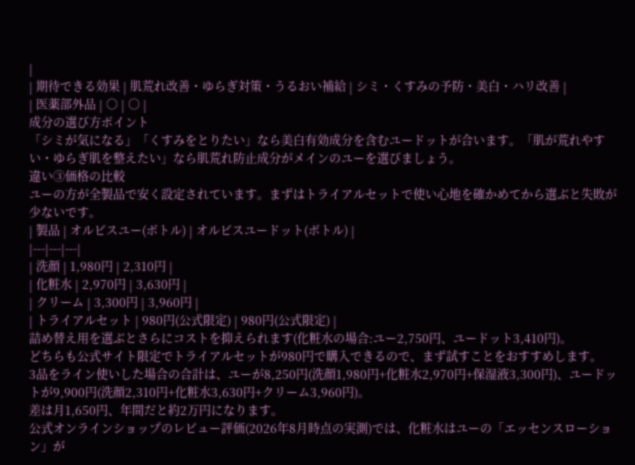|
| 期待できる効果 | 肌荒れ改善・ゆらぎ対策・うるおい補給 | シミ・くすみの予防・美白・ハリ改善 |
| 医薬部外品 | ○ | ○ |
成分の選び方ポイント
「シミが気になる」「くすみをとりたい」なら美白有効成分を含むユードットが合います。「肌が荒れやすい・ゆらぎ肌を整えたい」なら肌荒れ防止成分がメインのユーを選びましょう。
違い③価格の比較
ユーの方が全製品で安く設定されています。まずはトライアルセットで使い心地を確かめてから選ぶと失敗が少ないです。
| 製品 | オルビスユー(ボトル) | オルビスユードット(ボトル) |
|---|---|---|
| 洗顔 | 1,980円 | 2,310円 |
| 化粧水 | 2,970円 | 3,630円 |
| クリーム | 3,300円 | 3,960円 |
| トライアルセット | 980円(公式限定) | 980円(公式限定) |
詰め替え用を選ぶとさらにコストを抑えられます(化粧水の場合:ユー2,750円、ユードット3,410円)。
どちらも公式サイト限定でトライアルセットが980円で購入できるので、まず試すことをおすすめします。
3品をライン使いした場合の合計は、ユーが8,250円(洗顔1,980円+化粧水2,970円+保湿液3,300円)、ユードットが9,900円(洗顔2,310円+化粧水3,630円+クリーム3,960円)。
差は月1,650円、年間だと約2万円になります。
公式オンラインショップのレビュー評価(2026年8月時点の実測)では、化粧水はユーの「エッセンスローション」が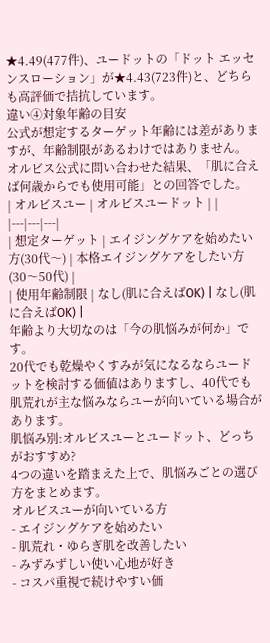★4.49(477件)、ユードットの「ドット エッセンスローション」が★4.43(723件)と、どちらも高評価で拮抗しています。
違い④対象年齢の目安
公式が想定するターゲット年齢には差がありますが、年齢制限があるわけではありません。
オルビス公式に問い合わせた結果、「肌に合えば何歳からでも使用可能」との回答でした。
| オルビスユー | オルビスユードット | |
|---|---|---|
| 想定ターゲット | エイジングケアを始めたい方(30代〜) | 本格エイジングケアをしたい方(30〜50代) |
| 使用年齢制限 | なし(肌に合えばOK) | なし(肌に合えばOK) |
年齢より大切なのは「今の肌悩みが何か」です。
20代でも乾燥やくすみが気になるならユードットを検討する価値はありますし、40代でも肌荒れが主な悩みならユーが向いている場合があります。
肌悩み別:オルビスユーとユードット、どっちがおすすめ?
4つの違いを踏まえた上で、肌悩みごとの選び方をまとめます。
オルビスユーが向いている方
- エイジングケアを始めたい
- 肌荒れ・ゆらぎ肌を改善したい
- みずみずしい使い心地が好き
- コスパ重視で続けやすい価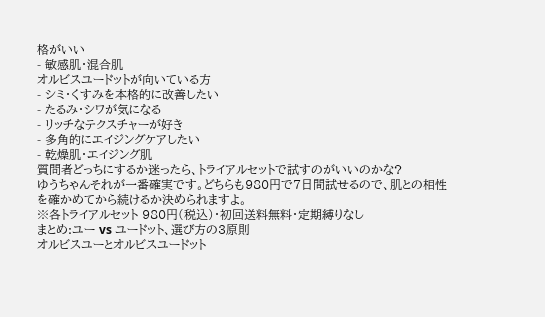格がいい
- 敏感肌・混合肌
オルビスユードットが向いている方
- シミ・くすみを本格的に改善したい
- たるみ・シワが気になる
- リッチなテクスチャーが好き
- 多角的にエイジングケアしたい
- 乾燥肌・エイジング肌
質問者どっちにするか迷ったら、トライアルセットで試すのがいいのかな?
ゆうちゃんそれが一番確実です。どちらも980円で7日間試せるので、肌との相性を確かめてから続けるか決められますよ。
※各トライアルセット 980円(税込)・初回送料無料・定期縛りなし
まとめ:ユー vs ユードット、選び方の3原則
オルビスユーとオルビスユードット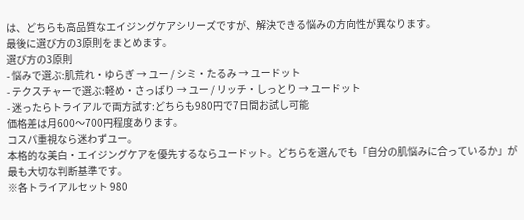は、どちらも高品質なエイジングケアシリーズですが、解決できる悩みの方向性が異なります。
最後に選び方の3原則をまとめます。
選び方の3原則
- 悩みで選ぶ:肌荒れ・ゆらぎ → ユー / シミ・たるみ → ユードット
- テクスチャーで選ぶ:軽め・さっぱり → ユー / リッチ・しっとり → ユードット
- 迷ったらトライアルで両方試す:どちらも980円で7日間お試し可能
価格差は月600〜700円程度あります。
コスパ重視なら迷わずユー。
本格的な美白・エイジングケアを優先するならユードット。どちらを選んでも「自分の肌悩みに合っているか」が最も大切な判断基準です。
※各トライアルセット 980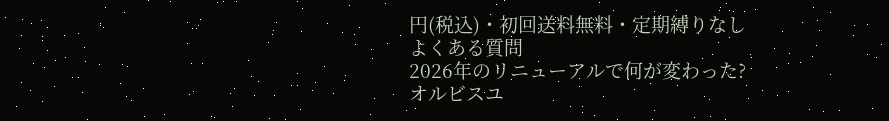円(税込)・初回送料無料・定期縛りなし
よくある質問
2026年のリニューアルで何が変わった?
オルビスユ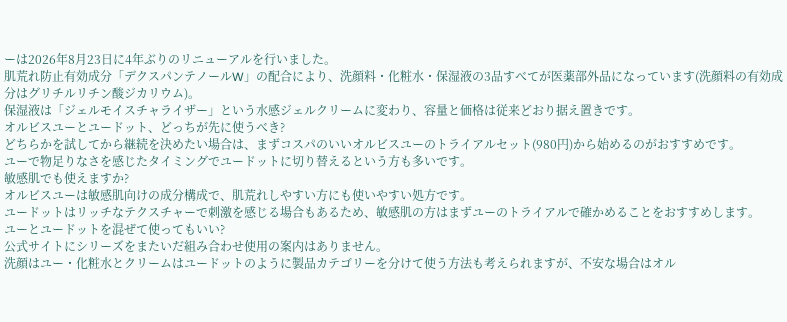ーは2026年8月23日に4年ぶりのリニューアルを行いました。
肌荒れ防止有効成分「デクスパンテノールW」の配合により、洗顔料・化粧水・保湿液の3品すべてが医薬部外品になっています(洗顔料の有効成分はグリチルリチン酸ジカリウム)。
保湿液は「ジェルモイスチャライザー」という水感ジェルクリームに変わり、容量と価格は従来どおり据え置きです。
オルビスユーとユードット、どっちが先に使うべき?
どちらかを試してから継続を決めたい場合は、まずコスパのいいオルビスユーのトライアルセット(980円)から始めるのがおすすめです。
ユーで物足りなさを感じたタイミングでユードットに切り替えるという方も多いです。
敏感肌でも使えますか?
オルビスユーは敏感肌向けの成分構成で、肌荒れしやすい方にも使いやすい処方です。
ユードットはリッチなテクスチャーで刺激を感じる場合もあるため、敏感肌の方はまずユーのトライアルで確かめることをおすすめします。
ユーとユードットを混ぜて使ってもいい?
公式サイトにシリーズをまたいだ組み合わせ使用の案内はありません。
洗顔はユー・化粧水とクリームはユードットのように製品カテゴリーを分けて使う方法も考えられますが、不安な場合はオル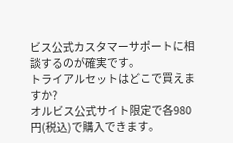ビス公式カスタマーサポートに相談するのが確実です。
トライアルセットはどこで買えますか?
オルビス公式サイト限定で各980円(税込)で購入できます。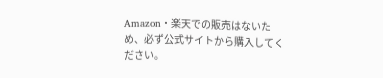Amazon・楽天での販売はないため、必ず公式サイトから購入してください。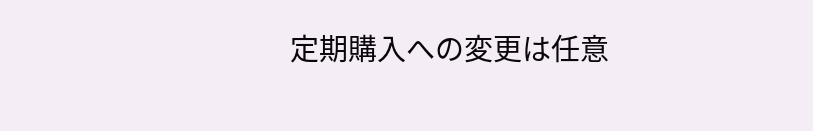定期購入への変更は任意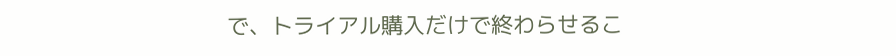で、トライアル購入だけで終わらせるこ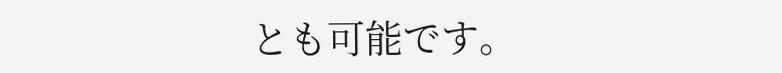とも可能です。